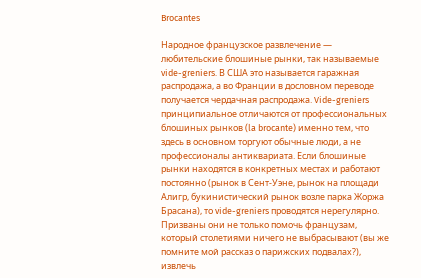Brocantes

Народное французское развлечение — любительские блошиные рынки, так называемые vide-greniers. В США это называется гаражная распродажа, а во Франции в дословном переводе получается чердачная распродажа. Vide-greniers принципиальное отличаются от профессиональных блошиных рынков (la brocante) именно тем, что здесь в основном торгуют обычные люди, а не профессионалы антиквариата. Если блошиные рынки находятся в конкретных местах и работают постоянно (рынок в Сент-Уэне, рынок на площади Алигр, букинистический рынок возле парка Жоржа Брасана), то vide-greniers проводятся нерегулярно. Призваны они не только помочь французам, который столетиями ничего не выбрасывают (вы же помните мой рассказ о парижских подвалах?), извлечь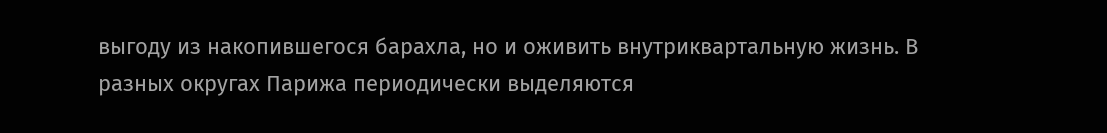выгоду из накопившегося барахла, но и оживить внутриквартальную жизнь. В разных округах Парижа периодически выделяются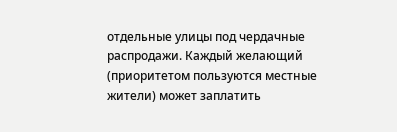отдельные улицы под чердачные распродажи. Каждый желающий (приоритетом пользуются местные жители) может заплатить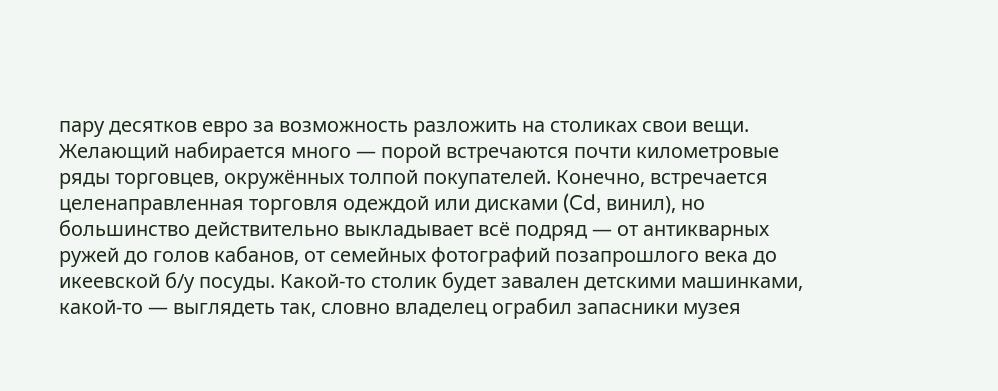пару десятков евро за возможность разложить на столиках свои вещи. Желающий набирается много — порой встречаются почти километровые ряды торговцев, окружённых толпой покупателей. Конечно, встречается целенаправленная торговля одеждой или дисками (Cd, винил), но большинство действительно выкладывает всё подряд — от антикварных ружей до голов кабанов, от семейных фотографий позапрошлого века до икеевской б/у посуды. Какой-то столик будет завален детскими машинками, какой-то — выглядеть так, словно владелец ограбил запасники музея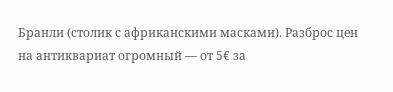Бранли (столик с африканскими масками). Разброс цен на антиквариат огромный — от 5€ за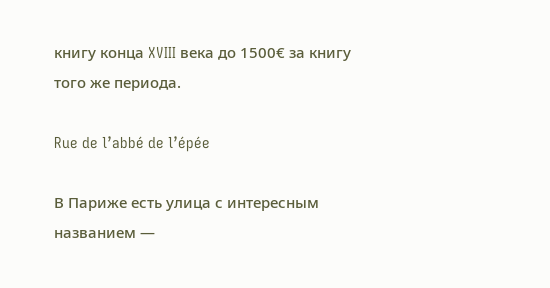книгу конца XVIII века до 1500€ за книгу того же периода.

Rue de l’abbé de l’épée

В Париже есть улица с интересным названием —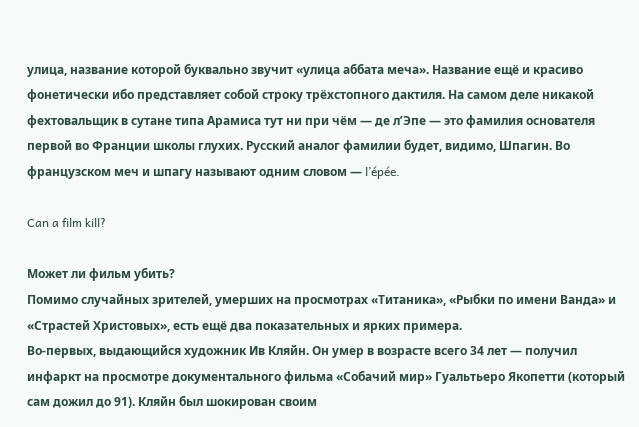улица, название которой буквально звучит «улица аббата меча». Название ещё и красиво фонетически ибо представляет собой строку трёхстопного дактиля. На самом деле никакой фехтовальщик в сутане типа Арамиса тут ни при чём — де л’Эпе — это фамилия основателя первой во Франции школы глухих. Русский аналог фамилии будет, видимо, Шпагин. Во французском меч и шпагу называют одним словом — l’épée.

Can a film kill?

Может ли фильм убить?
Помимо случайных зрителей, умерших на просмотрах «Титаника», «Рыбки по имени Ванда» и «Страстей Христовых», есть ещё два показательных и ярких примера.
Во-первых, выдающийся художник Ив Кляйн. Он умер в возрасте всего 34 лет — получил инфаркт на просмотре документального фильма «Собачий мир» Гуальтьеро Якопетти (который сам дожил до 91). Кляйн был шокирован своим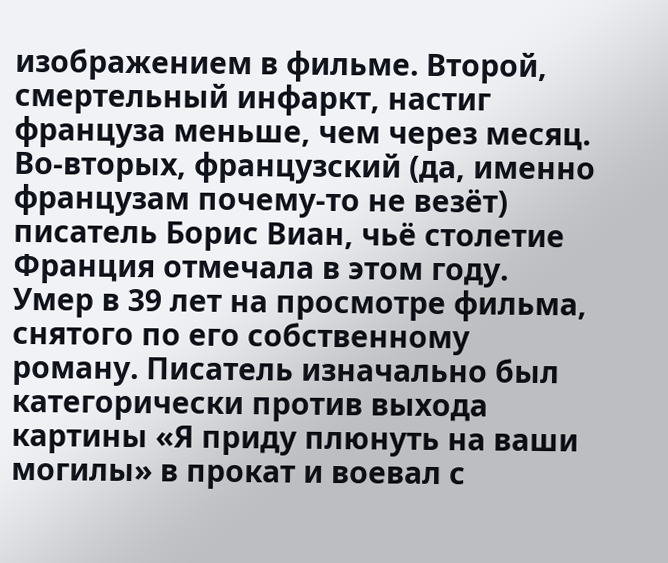изображением в фильме. Второй, смертельный инфаркт, настиг француза меньше, чем через месяц.
Во-вторых, французский (да, именно французам почему-то не везёт) писатель Борис Виан, чьё столетие Франция отмечала в этом году. Умер в 39 лет на просмотре фильма, снятого по его собственному роману. Писатель изначально был категорически против выхода картины «Я приду плюнуть на ваши могилы» в прокат и воевал с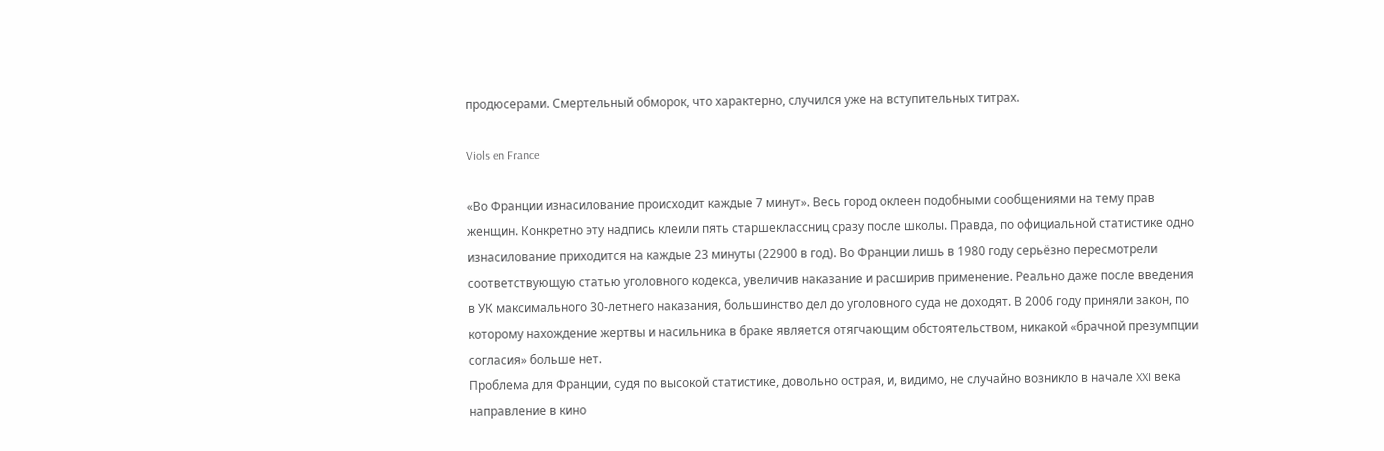продюсерами. Смертельный обморок, что характерно, случился уже на вступительных титрах.

Viols en France

«Во Франции изнасилование происходит каждые 7 минут». Весь город оклеен подобными сообщениями на тему прав женщин. Конкретно эту надпись клеили пять старшеклассниц сразу после школы. Правда, по официальной статистике одно изнасилование приходится на каждые 23 минуты (22900 в год). Во Франции лишь в 1980 году серьёзно пересмотрели соответствующую статью уголовного кодекса, увеличив наказание и расширив применение. Реально даже после введения в УК максимального 30-летнего наказания, большинство дел до уголовного суда не доходят. В 2006 году приняли закон, по которому нахождение жертвы и насильника в браке является отягчающим обстоятельством, никакой «брачной презумпции согласия» больше нет.
Проблема для Франции, судя по высокой статистике, довольно острая, и, видимо, не случайно возникло в начале XXI века направление в кино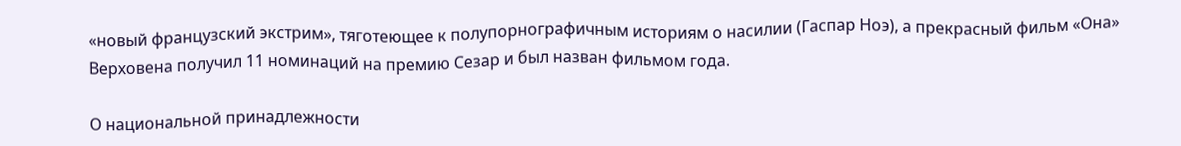«новый французский экстрим», тяготеющее к полупорнографичным историям о насилии (Гаспар Ноэ), а прекрасный фильм «Она» Верховена получил 11 номинаций на премию Сезар и был назван фильмом года.

О национальной принадлежности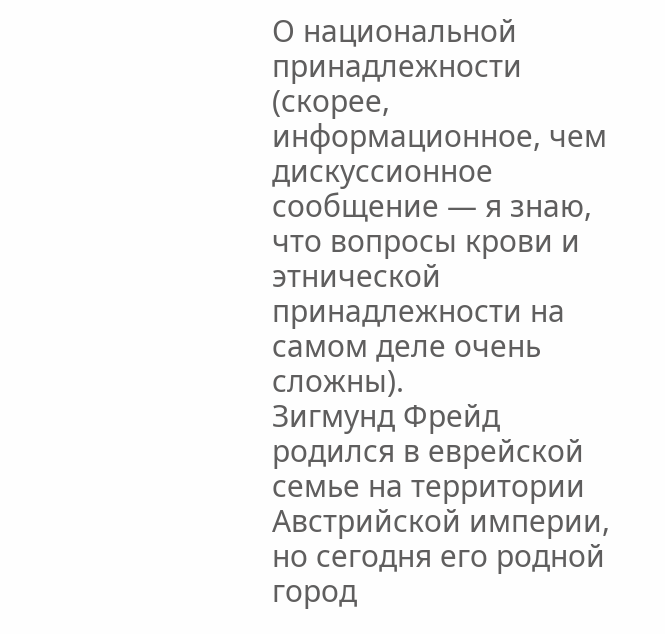О национальной принадлежности (скорее, информационное, чем дискуссионное сообщение — я знаю, что вопросы крови и этнической принадлежности на самом деле очень сложны).
Зигмунд Фрейд родился в еврейской семье на территории Австрийской империи, но сегодня его родной город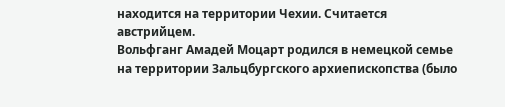находится на территории Чехии. Считается австрийцем.
Вольфганг Амадей Моцарт родился в немецкой семье на территории Зальцбургского архиепископства (было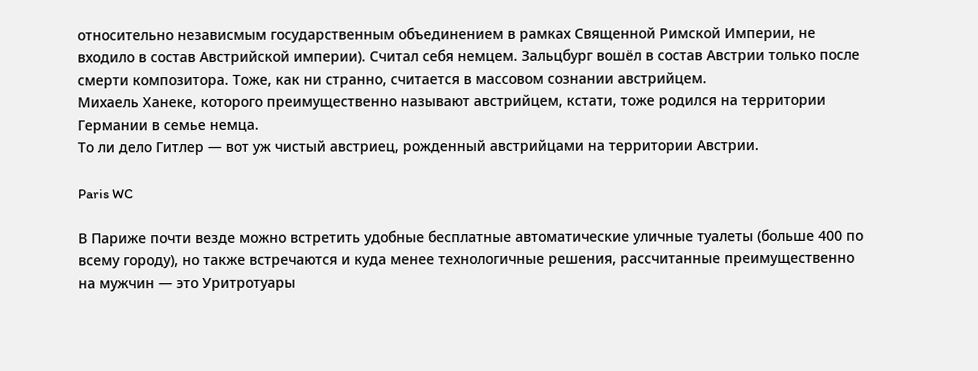относительно независмым государственным объединением в рамках Священной Римской Империи, не входило в состав Австрийской империи). Считал себя немцем. Зальцбург вошёл в состав Австрии только после смерти композитора. Тоже, как ни странно, считается в массовом сознании австрийцем.
Михаель Ханеке, которого преимущественно называют австрийцем, кстати, тоже родился на территории Германии в семье немца.
То ли дело Гитлер — вот уж чистый австриец, рожденный австрийцами на территории Австрии.

Paris WC

В Париже почти везде можно встретить удобные бесплатные автоматические уличные туалеты (больше 400 по всему городу), но также встречаются и куда менее технологичные решения, рассчитанные преимущественно на мужчин — это Уритротуары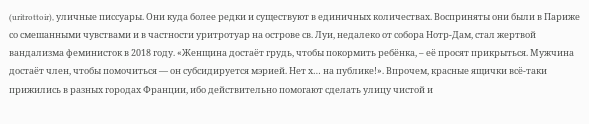(uritrottoir), уличные писсуары. Они куда более редки и существуют в единичных количествах. Восприняты они были в Париже со смешанными чувствами и в частности уритротуар на острове св. Луи, недалеко от собора Нотр-Дам, стал жертвой вандализма феминисток в 2018 году. «Женщина достаёт грудь, чтобы покормить ребёнка, – её просят прикрыться. Мужчина достаёт член, чтобы помочиться — он субсидируется мэрией. Нет х… на публике!». Впрочем, красные ящички всё-таки прижились в разных городах Франции, ибо действительно помогают сделать улицу чистой и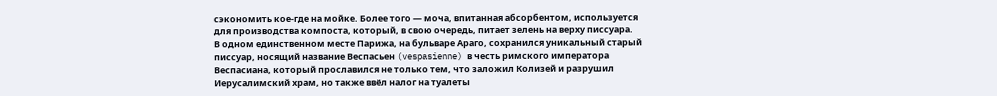сэкономить кое-где на мойке. Более того — моча, впитанная абсорбентом, используется для производства компоста, который, в свою очередь, питает зелень на верху писсуара.
В одном единственном месте Парижа, на бульваре Араго, сохранился уникальный старый писсуар, носящий название Веспасьен (vespasienne) в честь римского императора Веспасиана, который прославился не только тем, что заложил Колизей и разрушил Иерусалимский храм, но также ввёл налог на туалеты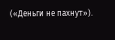(«Деньги не пахнут»).